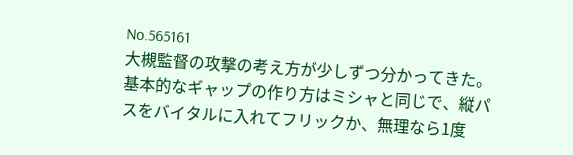No.565161
大槻監督の攻撃の考え方が少しずつ分かってきた。基本的なギャップの作り方はミシャと同じで、縦パスをバイタルに入れてフリックか、無理なら1度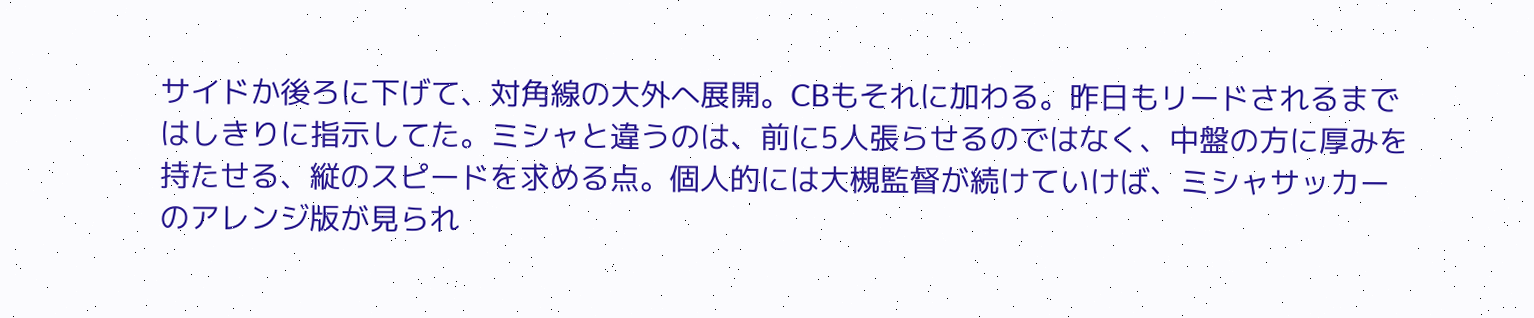サイドか後ろに下げて、対角線の大外へ展開。CBもそれに加わる。昨日もリードされるまではしきりに指示してた。ミシャと違うのは、前に5人張らせるのではなく、中盤の方に厚みを持たせる、縦のスピードを求める点。個人的には大槻監督が続けていけば、ミシャサッカーのアレンジ版が見られ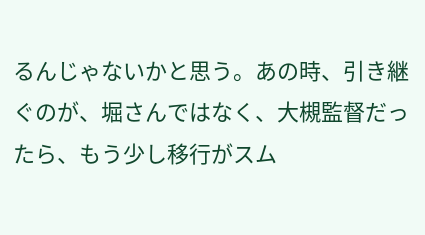るんじゃないかと思う。あの時、引き継ぐのが、堀さんではなく、大槻監督だったら、もう少し移行がスム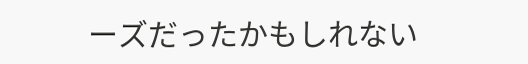ーズだったかもしれない